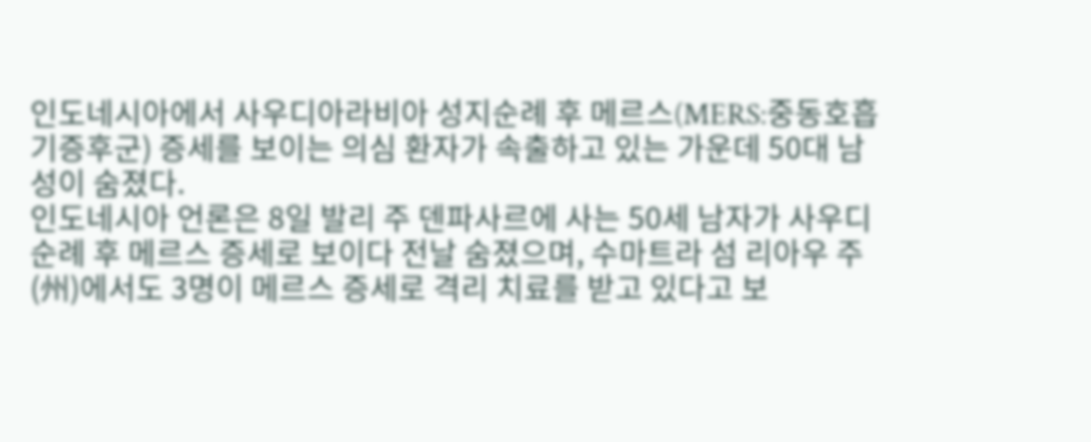인도네시아에서 사우디아라비아 성지순례 후 메르스(MERS:중동호흡기증후군) 증세를 보이는 의심 환자가 속출하고 있는 가운데 50대 남성이 숨졌다.
인도네시아 언론은 8일 발리 주 덴파사르에 사는 50세 남자가 사우디 순례 후 메르스 증세로 보이다 전날 숨졌으며, 수마트라 섬 리아우 주(州)에서도 3명이 메르스 증세로 격리 치료를 받고 있다고 보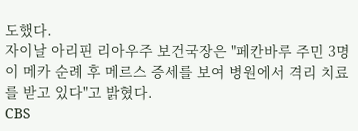도했다.
자이날 아리핀 리아우주 보건국장은 "페칸바루 주민 3명이 메카 순례 후 메르스 증세를 보여 병원에서 격리 치료를 받고 있다"고 밝혔다.
CBS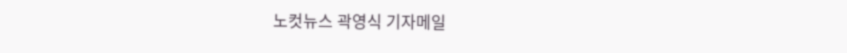노컷뉴스 곽영식 기자메일